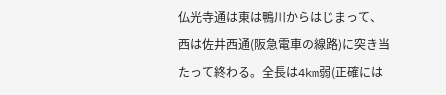仏光寺通は東は鴨川からはじまって、西は佐井西通(阪急電車の線路)に突き当たって終わる。全長は4km弱(正確には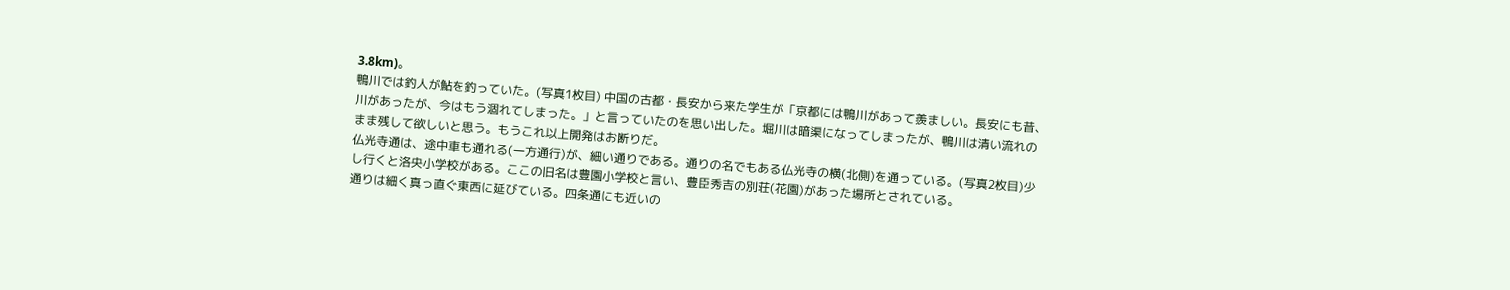3.8km)。
鴨川では釣人が鮎を釣っていた。(写真1枚目) 中国の古都・長安から来た学生が「京都には鴨川があって羨ましい。長安にも昔、川があったが、今はもう涸れてしまった。」と言っていたのを思い出した。堀川は暗渠になってしまったが、鴨川は清い流れのまま残して欲しいと思う。もうこれ以上開発はお断りだ。
仏光寺通は、途中車も通れる(一方通行)が、細い通りである。通りの名でもある仏光寺の横(北側)を通っている。(写真2枚目)少し行くと洛央小学校がある。ここの旧名は豊園小学校と言い、豊臣秀吉の別荘(花園)があった場所とされている。
通りは細く真っ直ぐ東西に延びている。四条通にも近いの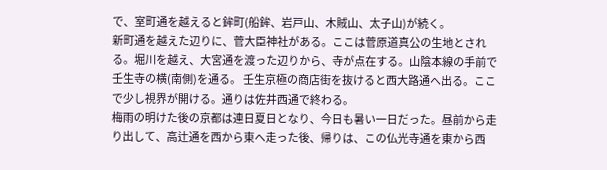で、室町通を越えると鉾町(船鉾、岩戸山、木賊山、太子山)が続く。
新町通を越えた辺りに、菅大臣神社がある。ここは菅原道真公の生地とされる。堀川を越え、大宮通を渡った辺りから、寺が点在する。山陰本線の手前で壬生寺の横(南側)を通る。 壬生京極の商店街を抜けると西大路通へ出る。ここで少し視界が開ける。通りは佐井西通で終わる。
梅雨の明けた後の京都は連日夏日となり、今日も暑い一日だった。昼前から走り出して、高辻通を西から東へ走った後、帰りは、この仏光寺通を東から西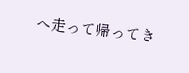へ走って帰ってき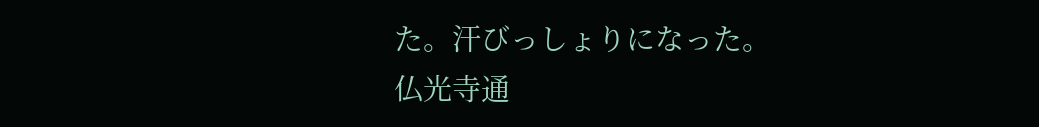た。汗びっしょりになった。
仏光寺通